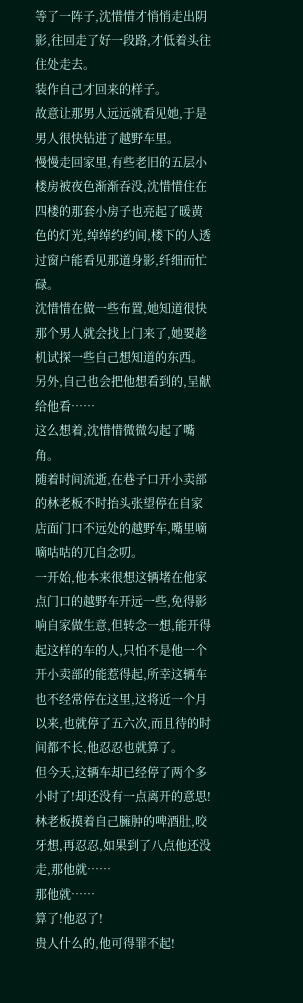等了一阵子,沈惜惜才悄悄走出阴影,往回走了好一段路,才低着头往住处走去。
装作自己才回来的样子。
故意让那男人远远就看见她,于是男人很快钻进了越野车里。
慢慢走回家里,有些老旧的五层小楼房被夜色渐渐吞没,沈惜惜住在四楼的那套小房子也亮起了暖黄色的灯光,绰绰约约间,楼下的人透过窗户能看见那道身影,纤细而忙碌。
沈惜惜在做一些布置,她知道很快那个男人就会找上门来了,她要趁机试探一些自己想知道的东西。
另外,自己也会把他想看到的,呈献给他看……
这么想着,沈惜惜微微勾起了嘴角。
随着时间流逝,在巷子口开小卖部的林老板不时抬头张望停在自家店面门口不远处的越野车,嘴里嘀嘀咕咕的兀自念叨。
一开始,他本来很想这辆堵在他家点门口的越野车开远一些,免得影响自家做生意,但转念一想,能开得起这样的车的人,只怕不是他一个开小卖部的能惹得起,所幸这辆车也不经常停在这里,这将近一个月以来,也就停了五六次,而且待的时间都不长,他忍忍也就算了。
但今天,这辆车却已经停了两个多小时了!却还没有一点离开的意思!
林老板摸着自己臃肿的啤酒肚,咬牙想,再忍忍,如果到了八点他还没走,那他就……
那他就……
算了!他忍了!
贵人什么的,他可得罪不起!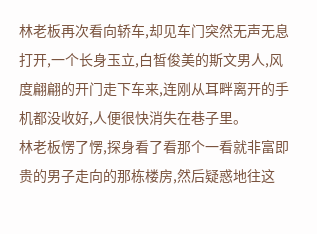林老板再次看向轿车,却见车门突然无声无息打开,一个长身玉立,白皙俊美的斯文男人,风度翩翩的开门走下车来,连刚从耳畔离开的手机都没收好,人便很快消失在巷子里。
林老板愣了愣,探身看了看那个一看就非富即贵的男子走向的那栋楼房,然后疑惑地往这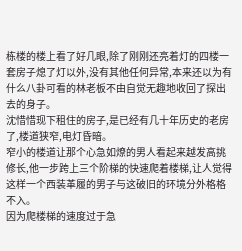栋楼的楼上看了好几眼,除了刚刚还亮着灯的四楼一套房子熄了灯以外,没有其他任何异常,本来还以为有什么八卦可看的林老板不由自觉无趣地收回了探出去的身子。
沈惜惜现下租住的房子,是已经有几十年历史的老房了,楼道狭窄,电灯昏暗。
窄小的楼道让那个心急如燎的男人看起来越发高挑修长,他一步跨上三个阶梯的快速爬着楼梯,让人觉得这样一个西装革履的男子与这破旧的环境分外格格不入。
因为爬楼梯的速度过于急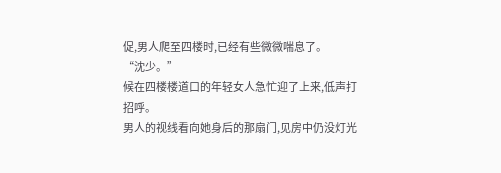促,男人爬至四楼时,已经有些微微喘息了。
“沈少。”
候在四楼楼道口的年轻女人急忙迎了上来,低声打招呼。
男人的视线看向她身后的那扇门,见房中仍没灯光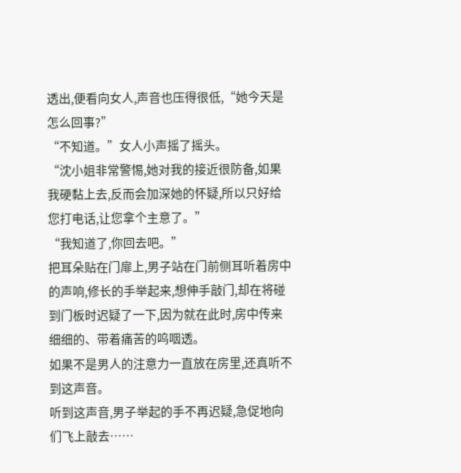透出,便看向女人,声音也压得很低,“她今天是怎么回事?”
“不知道。”女人小声摇了摇头。
“沈小姐非常警惕,她对我的接近很防备,如果我硬黏上去,反而会加深她的怀疑,所以只好给您打电话,让您拿个主意了。”
“我知道了,你回去吧。”
把耳朵贴在门扉上,男子站在门前侧耳听着房中的声响,修长的手举起来,想伸手敲门,却在将碰到门板时迟疑了一下,因为就在此时,房中传来细细的、带着痛苦的呜咽透。
如果不是男人的注意力一直放在房里,还真听不到这声音。
听到这声音,男子举起的手不再迟疑,急促地向们飞上敲去……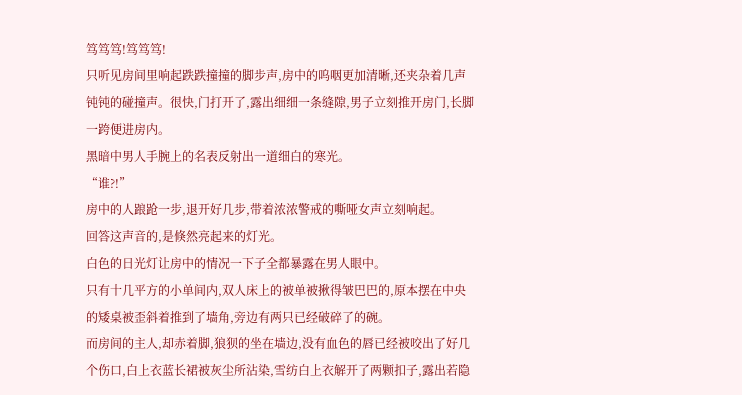笃笃笃!笃笃笃!
只听见房间里响起跌跌撞撞的脚步声,房中的呜咽更加清晰,还夹杂着几声钝钝的碰撞声。很快,门打开了,露出细细一条缝隙,男子立刻推开房门,长脚一跨便进房内。
黑暗中男人手腕上的名表反射出一道细白的寒光。
“谁?!”
房中的人踉跄一步,退开好几步,带着浓浓警戒的嘶哑女声立刻响起。
回答这声音的,是倏然亮起来的灯光。
白色的日光灯让房中的情况一下子全都暴露在男人眼中。
只有十几平方的小单间内,双人床上的被单被揪得皱巴巴的,原本摆在中央的矮桌被歪斜着推到了墙角,旁边有两只已经破碎了的碗。
而房间的主人,却赤着脚,狼狈的坐在墙边,没有血色的唇已经被咬出了好几个伤口,白上衣蓝长裙被灰尘所沾染,雪纺白上衣解开了两颗扣子,露出若隐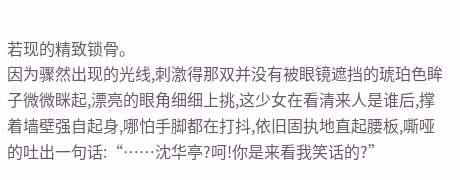若现的精致锁骨。
因为骤然出现的光线,刺激得那双并没有被眼镜遮挡的琥珀色眸子微微眯起,漂亮的眼角细细上挑,这少女在看清来人是谁后,撑着墙壁强自起身,哪怕手脚都在打抖,依旧固执地直起腰板,嘶哑的吐出一句话:“……沈华亭?呵!你是来看我笑话的?”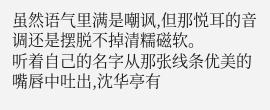虽然语气里满是嘲讽,但那悦耳的音调还是摆脱不掉清糯磁软。
听着自己的名字从那张线条优美的嘴唇中吐出,沈华亭有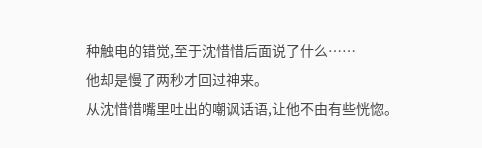种触电的错觉,至于沈惜惜后面说了什么……
他却是慢了两秒才回过神来。
从沈惜惜嘴里吐出的嘲讽话语,让他不由有些恍惚。